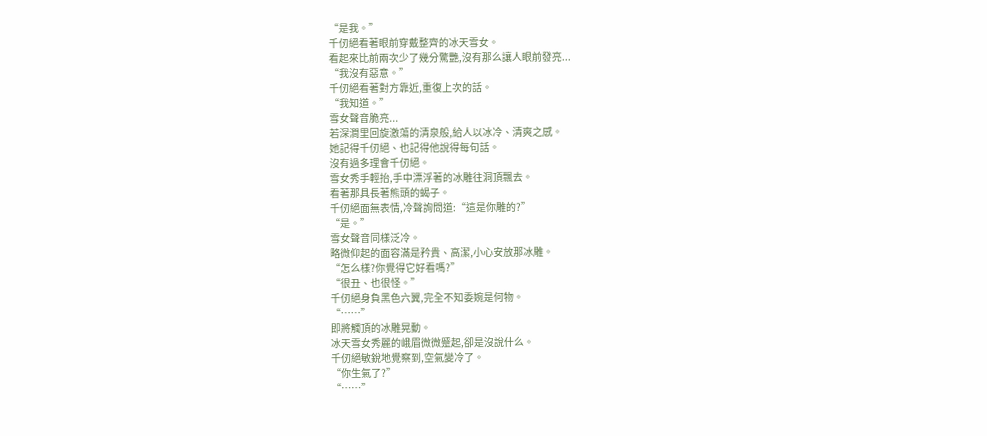“是我。”
千仞絕看著眼前穿戴整齊的冰天雪女。
看起來比前兩次少了幾分驚艷,沒有那么讓人眼前發亮...
“我沒有惡意。”
千仞絕看著對方靠近,重復上次的話。
“我知道。”
雪女聲音脆亮...
若深澗里回旋激蕩的清泉般,給人以冰冷、清爽之感。
她記得千仞絕、也記得他說得每句話。
沒有過多理會千仞絕。
雪女秀手輕抬,手中漂浮著的冰雕往洞頂飄去。
看著那具長著熊頭的蝎子。
千仞絕面無表情,冷聲詢問道:“這是你雕的?”
“是。”
雪女聲音同樣泛冷。
略微仰起的面容滿是矜貴、高潔,小心安放那冰雕。
“怎么樣?你覺得它好看嗎?”
“很丑、也很怪。”
千仞絕身負黑色六翼,完全不知委婉是何物。
“……”
即將觸頂的冰雕晃動。
冰天雪女秀麗的峨眉微微蹙起,卻是沒說什么。
千仞絕敏銳地覺察到,空氣變冷了。
“你生氣了?”
“……”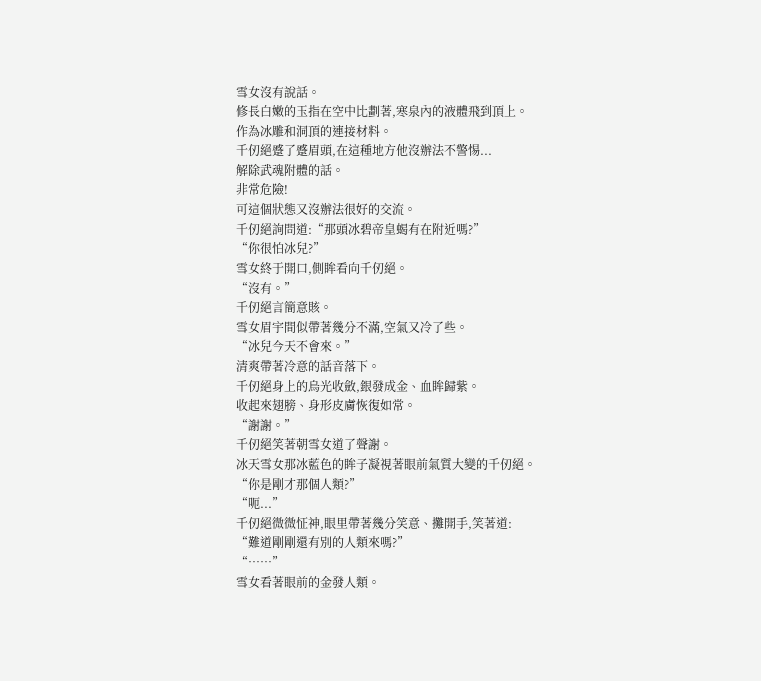雪女沒有說話。
修長白嫩的玉指在空中比劃著,寒泉內的液體飛到頂上。
作為冰雕和洞頂的連接材料。
千仞絕蹙了蹙眉頭,在這種地方他沒辦法不警惕...
解除武魂附體的話。
非常危險!
可這個狀態又沒辦法很好的交流。
千仞絕詢問道:“那頭冰碧帝皇蝎有在附近嗎?”
“你很怕冰兒?”
雪女終于開口,側眸看向千仞絕。
“沒有。”
千仞絕言簡意賅。
雪女眉宇間似帶著幾分不滿,空氣又冷了些。
“冰兒今天不會來。”
清爽帶著冷意的話音落下。
千仞絕身上的烏光收斂,銀發成金、血眸歸紫。
收起來翅膀、身形皮膚恢復如常。
“謝謝。”
千仞絕笑著朝雪女道了聲謝。
冰天雪女那冰藍色的眸子凝視著眼前氣質大變的千仞絕。
“你是剛才那個人類?”
“呃...”
千仞絕微微怔神,眼里帶著幾分笑意、攤開手,笑著道:
“難道剛剛還有別的人類來嗎?”
“……”
雪女看著眼前的金發人類。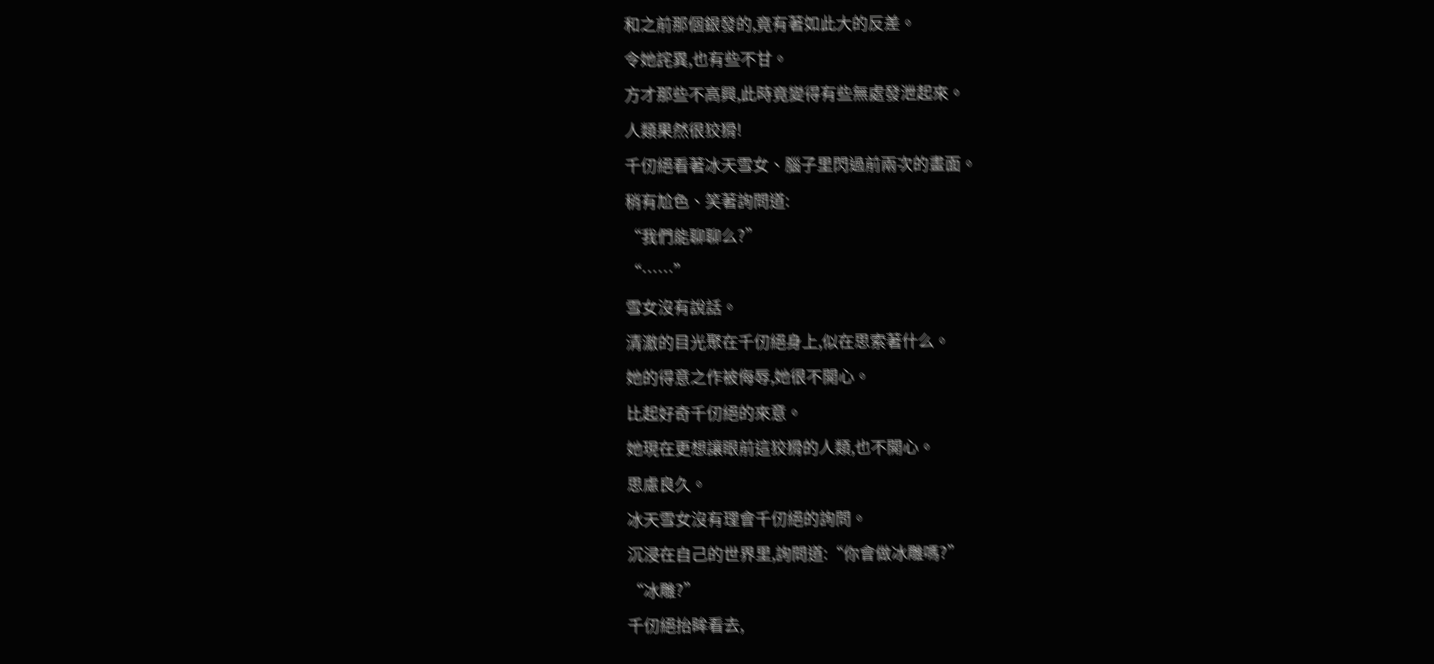和之前那個銀發的,竟有著如此大的反差。
令她詫異,也有些不甘。
方才那些不高興,此時竟變得有些無處發泄起來。
人類果然很狡猾!
千仞絕看著冰天雪女、腦子里閃過前兩次的畫面。
稍有尬色、笑著詢問道:
“我們能聊聊么?”
“……”
雪女沒有說話。
清澈的目光聚在千仞絕身上,似在思索著什么。
她的得意之作被侮辱,她很不開心。
比起好奇千仞絕的來意。
她現在更想讓眼前這狡猾的人類,也不開心。
思慮良久。
冰天雪女沒有理會千仞絕的詢問。
沉浸在自己的世界里,詢問道:“你會做冰雕嗎?”
“冰雕?”
千仞絕抬眸看去,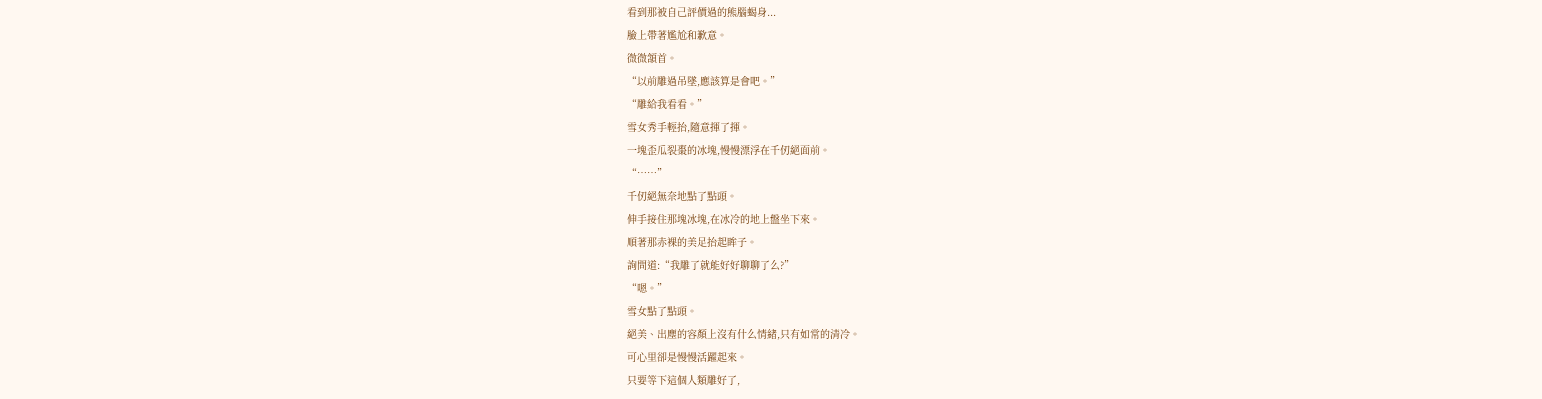看到那被自己評價過的熊腦蝎身...
臉上帶著尷尬和歉意。
微微頷首。
“以前雕過吊墜,應該算是會吧。”
“雕給我看看。”
雪女秀手輕抬,隨意揮了揮。
一塊歪瓜裂棗的冰塊,慢慢漂浮在千仞絕面前。
“……”
千仞絕無奈地點了點頭。
伸手接住那塊冰塊,在冰冷的地上盤坐下來。
順著那赤裸的美足抬起眸子。
詢問道:“我雕了就能好好聊聊了么?”
“嗯。”
雪女點了點頭。
絕美、出塵的容顏上沒有什么情緒,只有如常的清冷。
可心里卻是慢慢活躍起來。
只要等下這個人類雕好了,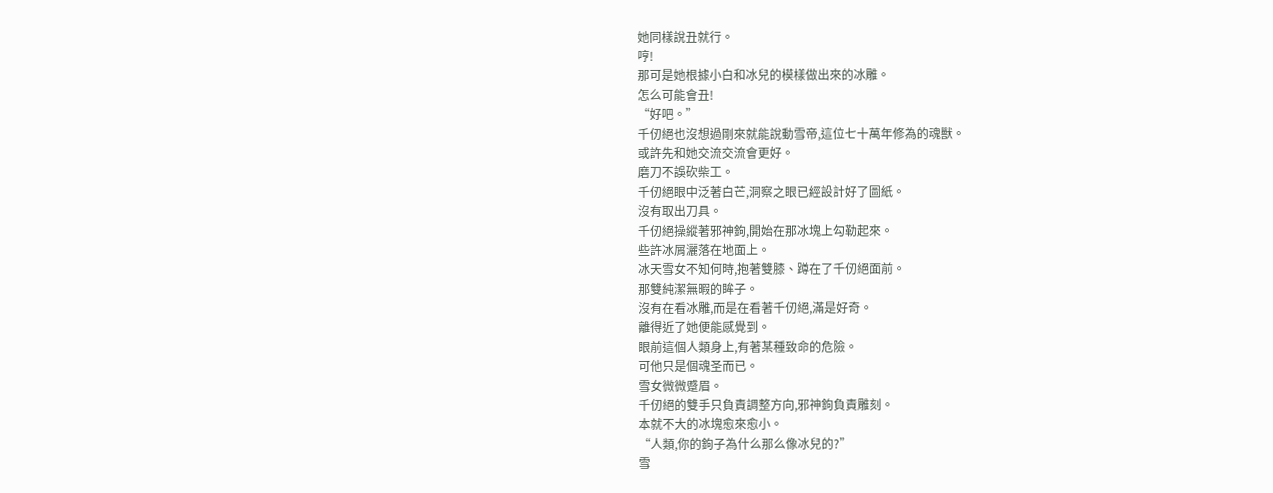她同樣說丑就行。
哼!
那可是她根據小白和冰兒的模樣做出來的冰雕。
怎么可能會丑!
“好吧。”
千仞絕也沒想過剛來就能說動雪帝,這位七十萬年修為的魂獸。
或許先和她交流交流會更好。
磨刀不誤砍柴工。
千仞絕眼中泛著白芒,洞察之眼已經設計好了圖紙。
沒有取出刀具。
千仞絕操縱著邪神鉤,開始在那冰塊上勾勒起來。
些許冰屑灑落在地面上。
冰天雪女不知何時,抱著雙膝、蹲在了千仞絕面前。
那雙純潔無暇的眸子。
沒有在看冰雕,而是在看著千仞絕,滿是好奇。
離得近了她便能感覺到。
眼前這個人類身上,有著某種致命的危險。
可他只是個魂圣而已。
雪女微微蹙眉。
千仞絕的雙手只負責調整方向,邪神鉤負責雕刻。
本就不大的冰塊愈來愈小。
“人類,你的鉤子為什么那么像冰兒的?”
雪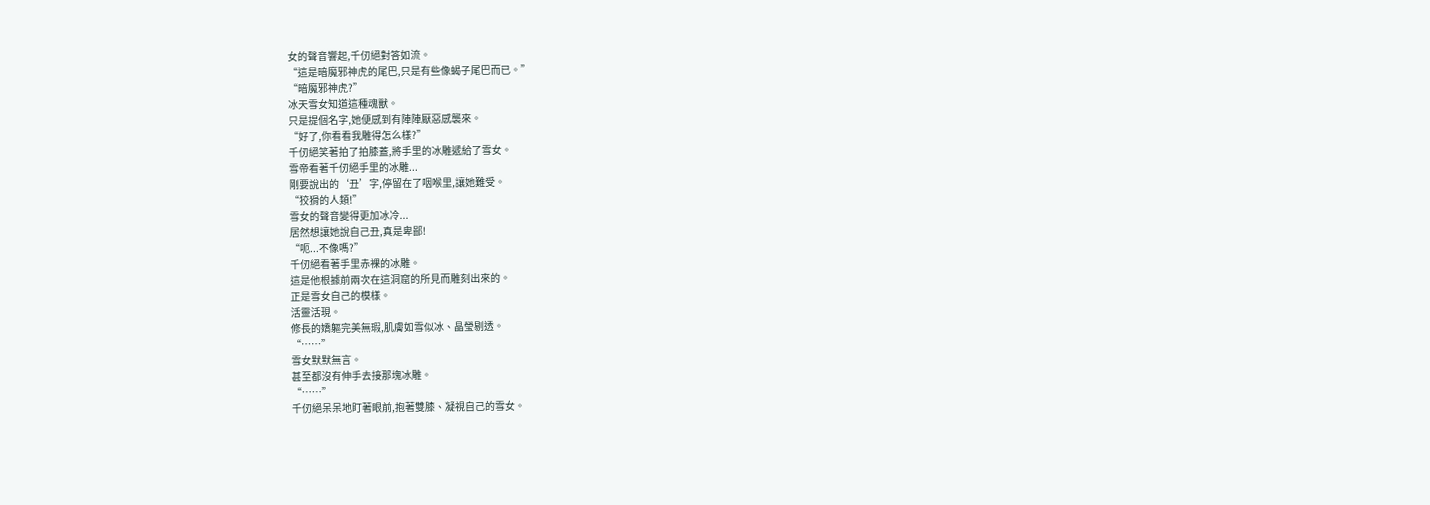女的聲音響起,千仞絕對答如流。
“這是暗魔邪神虎的尾巴,只是有些像蝎子尾巴而已。”
“暗魔邪神虎?”
冰天雪女知道這種魂獸。
只是提個名字,她便感到有陣陣厭惡感襲來。
“好了,你看看我雕得怎么樣?”
千仞絕笑著拍了拍膝蓋,將手里的冰雕遞給了雪女。
雪帝看著千仞絕手里的冰雕...
剛要說出的‘丑’字,停留在了咽喉里,讓她難受。
“狡猾的人類!”
雪女的聲音變得更加冰冷...
居然想讓她說自己丑,真是卑鄙!
“呃...不像嗎?”
千仞絕看著手里赤裸的冰雕。
這是他根據前兩次在這洞窟的所見而雕刻出來的。
正是雪女自己的模樣。
活靈活現。
修長的嬌軀完美無瑕,肌膚如雪似冰、晶瑩剔透。
“……”
雪女默默無言。
甚至都沒有伸手去接那塊冰雕。
“……”
千仞絕呆呆地盯著眼前,抱著雙膝、凝視自己的雪女。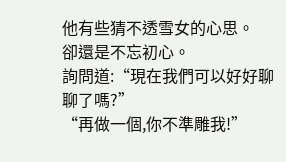他有些猜不透雪女的心思。
卻還是不忘初心。
詢問道:“現在我們可以好好聊聊了嗎?”
“再做一個,你不準雕我!”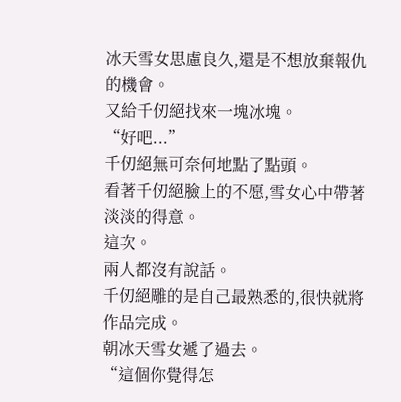冰天雪女思慮良久,還是不想放棄報仇的機會。
又給千仞絕找來一塊冰塊。
“好吧...”
千仞絕無可奈何地點了點頭。
看著千仞絕臉上的不愿,雪女心中帶著淡淡的得意。
這次。
兩人都沒有說話。
千仞絕雕的是自己最熟悉的,很快就將作品完成。
朝冰天雪女遞了過去。
“這個你覺得怎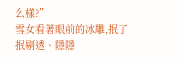么樣?”
雪女看著眼前的冰雕,抿了抿剔透、隱隱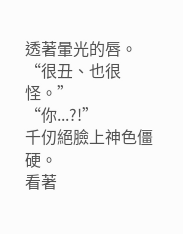透著暈光的唇。
“很丑、也很怪。”
“你...?!”
千仞絕臉上神色僵硬。
看著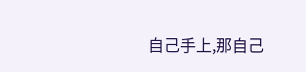自己手上,那自己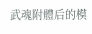武魂附體后的模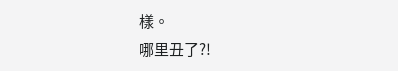樣。
哪里丑了?!